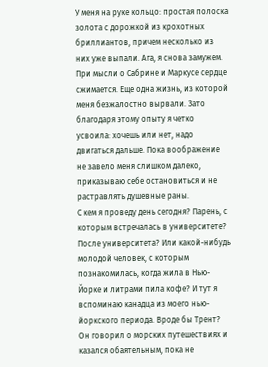У меня на руке кольцо: простая полоска золота с дорожкой из крохотных бриллиантов, причем несколько из них уже выпали. Ага, я снова замужем. При мысли о Сабрине и Маркусе сердце сжимается. Еще одна жизнь, из которой меня безжалостно вырвали. Зато благодаря этому опыту я четко усвоила: хочешь или нет, надо двигаться дальше. Пока воображение не завело меня слишком далеко, приказываю себе остановиться и не растравлять душевные раны.
С кем я проведу день сегодня? Парень, с которым встречалась в университете? После университета? Или какой-нибудь молодой человек, с которым познакомилась, когда жила в Нью-Йорке и литрами пила кофе? И тут я вспоминаю канадца из моего нью-йоркского периода. Вроде бы Трент? Он говорил о морских путешествиях и казался обаятельным, пока не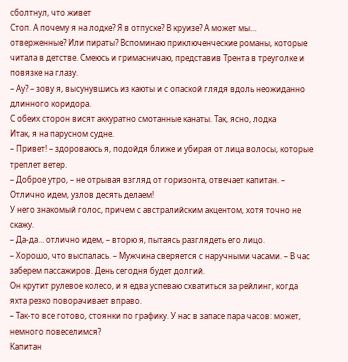сболтнул, что живет
Стоп. А почему я на лодке? Я в отпуске? В круизе? А может мы… отверженные? Или пираты? Вспоминаю приключенческие романы, которые читала в детстве. Смеюсь и гримасничаю, представив Трента в треуголке и повязке на глазу.
– Ау? – зову я, высунувшись из каюты и с опаской глядя вдоль неожиданно длинного коридора.
С обеих сторон висят аккуратно смотанные канаты. Так, ясно, лодка
Итак, я на парусном судне.
– Привет! – здороваюсь я, подойдя ближе и убирая от лица волосы, которые треплет ветер.
– Доброе утро, – не отрывая взгляд от горизонта, отвечает капитан. – Отлично идем, узлов десять делаем!
У него знакомый голос, причем с австралийским акцентом, хотя точно не скажу.
– Да-да… отлично идем, – вторю я, пытаясь разглядеть его лицо.
– Хорошо, что выспалась. – Мужчина сверяется с наручными часами. – В час заберем пассажиров. День сегодня будет долгий.
Он крутит рулевое колесо, и я едва успеваю схватиться за рейлинг, когда яхта резко поворачивает вправо.
– Так-то все готово, стоянки по графику. У нас в запасе пара часов: может, немного повеселимся?
Капитан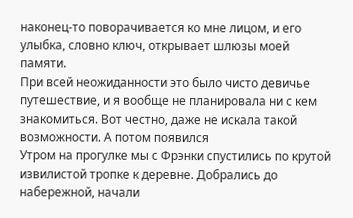наконец-то поворачивается ко мне лицом, и его улыбка, словно ключ, открывает шлюзы моей памяти.
При всей неожиданности это было чисто девичье путешествие, и я вообще не планировала ни с кем знакомиться. Вот честно, даже не искала такой возможности. А потом появился
Утром на прогулке мы с Фрэнки спустились по крутой извилистой тропке к деревне. Добрались до набережной, начали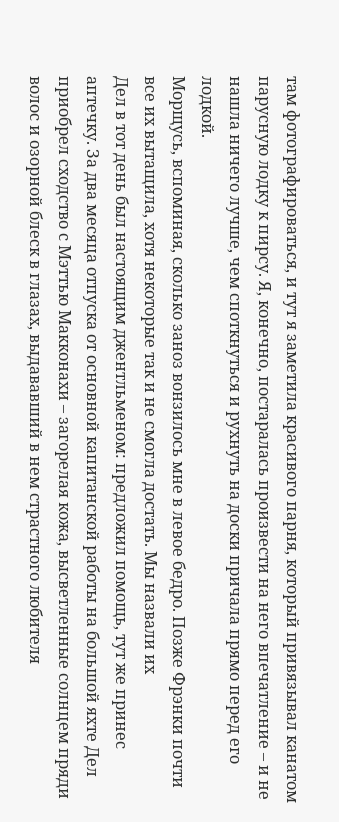там фотографироваться, и тут я заметила красивого парня, который привязывал канатом парусную лодку к пирсу. Я, конечно, постаралась произвести на него впечатление – и не нашла ничего лучше, чем споткнуться и рухнуть на доски причала прямо перед его лодкой.
Морщусь, вспоминая, сколько заноз вонзилось мне в левое бедро. Позже Фрэнки почти все их вытащила, хотя некоторые так и не смогла достать. Мы назвали их
Дел в тот день был настоящим джентльменом: предложил помощь, тут же принес аптечку. За два месяца отпуска от основной капитанской работы на большой яхте Дел приобрел сходство с Мэттью Макконахи – загорелая кожа, высветленные солнцем пряди волос и озорной блеск в глазах, выдававший в нем страстного любителя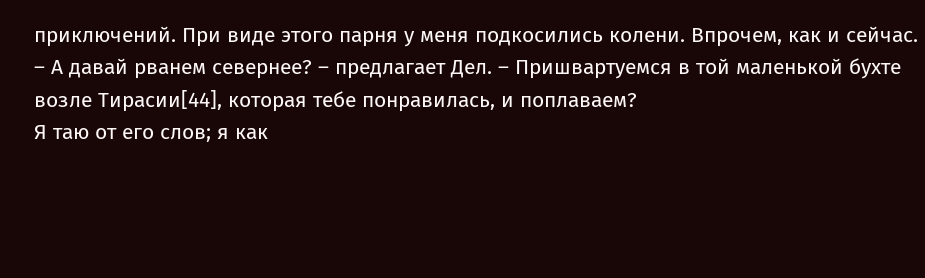приключений. При виде этого парня у меня подкосились колени. Впрочем, как и сейчас.
– А давай рванем севернее? – предлагает Дел. – Пришвартуемся в той маленькой бухте возле Тирасии[44], которая тебе понравилась, и поплаваем?
Я таю от его слов; я как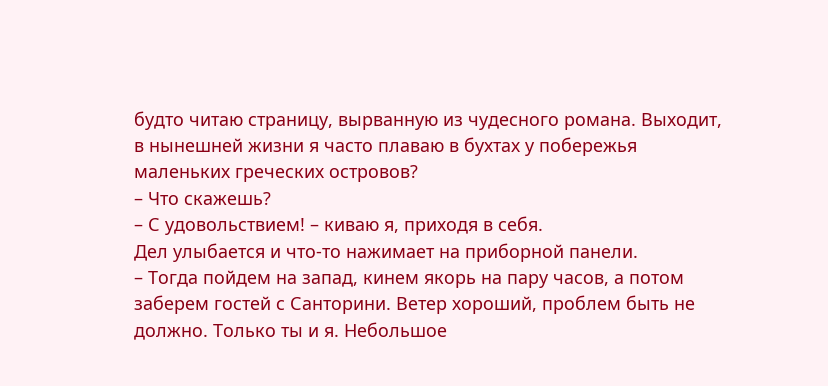будто читаю страницу, вырванную из чудесного романа. Выходит, в нынешней жизни я часто плаваю в бухтах у побережья маленьких греческих островов?
– Что скажешь?
– С удовольствием! – киваю я, приходя в себя.
Дел улыбается и что-то нажимает на приборной панели.
– Тогда пойдем на запад, кинем якорь на пару часов, а потом заберем гостей с Санторини. Ветер хороший, проблем быть не должно. Только ты и я. Небольшое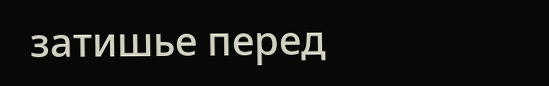затишье перед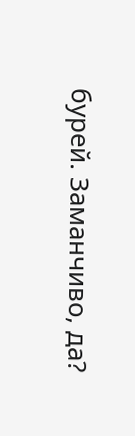бурей. Заманчиво, да?